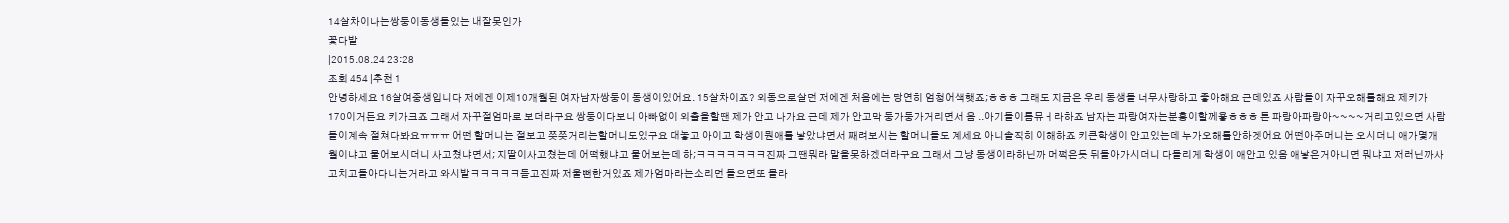14살차이나는쌍둥이동생들있는 내잘못인가
꽃다발
|2015.08.24 23:28
조회 454 |추천 1
안녕하세요 16살여중생입니다 저에겐 이제10개월된 여자남자쌍둥이 동생이있어요. 15살차이죠? 외동으로살던 저에겐 처음에는 당연히 엄청어색햇죠;ㅎㅎㅎ 그래도 지금은 우리 동생들 너무사랑하고 좋아해요 근데있죠 사람들이 자꾸오해를해요 제키가 170이거든요 키가크죠 그래서 자꾸절엄마로 보더라구요 쌍둥이다보니 아빠없이 외출을할땐 제가 안고 나가요 근데 제가 안고막 둥가둥가거리면서 음 ..아기들이름뮤ㅓ라하죠 남자는 파랑여자는분홍이할께욯ㅎㅎㅎ 튼 파랑아파랑아~~~~거리고있으면 사람들이계속 절쳐다봐요ㅠㅠㅠ 어떤 할머니는 절보고 쯧쯧거리는할머니도있구요 대놓고 아이고 학생이뭔애를 낳았냐면서 째려보시는 할머니들도 계세요 아니솔직히 이해하죠 키큰학생이 안고있는데 누가오해를안하겟어요 어떤아주머니는 오시더니 애가몇개월이냐고 물어보시더니 사고쳤냐면서; 지딸이사고쳤는데 어떡했냐고 물어보는데 하;ㅋㅋㅋㅋㅋㅋㅋ진짜 그땐뭐라 말을못하겠더라구요 그래서 그냥 동생이라하닌까 머쩍은듯 뒤돌아가시더니 다들리게 학생이 애안고 있음 애낳은거아니면 뭐냐고 저러닌까사고치고돌아다니는거라고 와시발ㅋㅋㅋㅋㅋ듣고진짜 저울뻔한거있죠 제가엄마라는소리먼 들으면또 몰라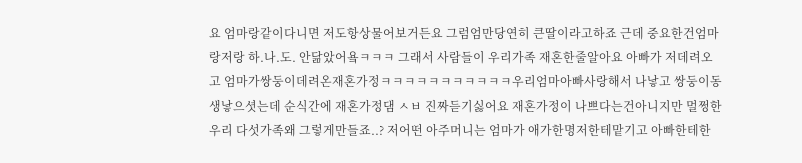요 엄마랑같이다니면 저도항상물어보거든요 그럼엄만당연히 큰딸이라고하죠 근데 중요한건엄마랑저랑 하.나.도. 안닮았어욬ㅋㅋㅋ 그래서 사람들이 우리가족 재혼한줄알아요 아빠가 저데려오고 엄마가쌍둥이데려온재혼가정ㅋㅋㅋㅋㅋㅋㅋㅋㅋㅋㅋ우리엄마아빠사랑해서 나낳고 쌍둥이동생낳으셧는데 순식간에 재혼가정댐 ㅅㅂ 진짜듣기싫어요 재혼가정이 나쁘다는건아니지만 멀쩡한우리 다섯가족왜 그렇게만들죠..? 저어떤 아주머니는 엄마가 애가한명저한테맡기고 아빠한테한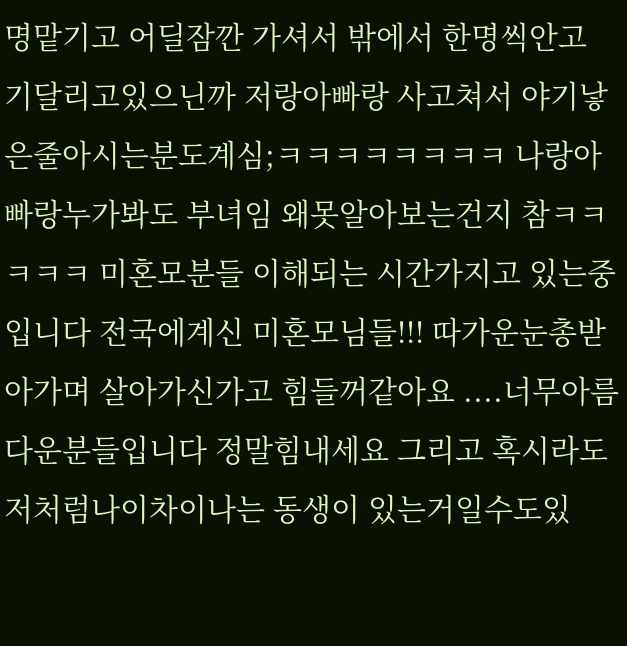명맡기고 어딜잠깐 가셔서 밖에서 한명씩안고 기달리고있으닌까 저랑아빠랑 사고쳐서 야기낳은줄아시는분도계심;ㅋㅋㅋㅋㅋㅋㅋㅋ 나랑아빠랑누가봐도 부녀임 왜못알아보는건지 참ㅋㅋㅋㅋㅋ 미혼모분들 이해되는 시간가지고 있는중입니다 전국에계신 미혼모님들!!! 따가운눈총받아가며 살아가신가고 힘들꺼같아요 ....너무아름다운분들입니다 정말힘내세요 그리고 혹시라도 저처럼나이차이나는 동생이 있는거일수도있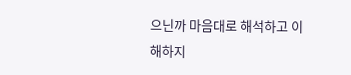으닌까 마음대로 해석하고 이해하지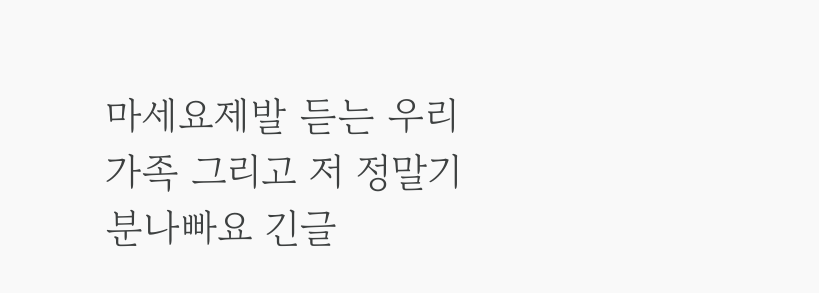마세요제발 듣는 우리가족 그리고 저 정말기분나빠요 긴글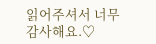읽어주셔서 너무감사해요.♡